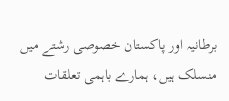برطانیہ اور پاکستان خصوصی رشتے میں منسلک ہیں، ہمارے باہمی تعلقات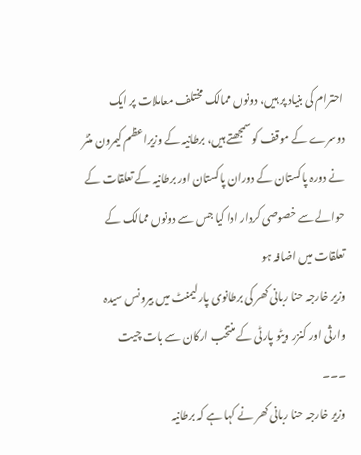احترام کی بنیاد پر ہیں، دونوں ممالک مختلف معاملات پر ایک دوسرے کے موقف کو سمجھتے ہیں، برطانیہ کے وزیراعظم کیمرون منٹر نے دورہ پاکستان کے دوران پاکستان اور برطانیہ کے تعلقات کے حوالے سے خصوصی کردار ادا کیا جس سے دونوں ممالک کے تعلقات میں اضافہ ہو
وزیر خارجہ حنا ربانی کھر کی برطانوی پارلیمنٹ میں بیرونس سیدہ وارثی اور کنزر ویٹو پارٹی کے منتخب ارکان سے بات چیت
۔۔۔
وزیر خارجہ حنا ربانی کھر نے کہا ہے کہ برطانیہ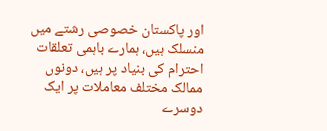اور پاکستان خصوصی رشتے میں منسلک ہیں، ہمارے باہمی تعلقات احترام کی بنیاد پر ہیں، دونوں ممالک مختلف معاملات پر ایک دوسرے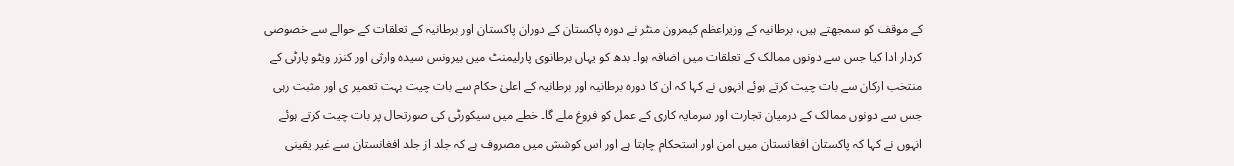کے موقف کو سمجھتے ہیں، برطانیہ کے وزیراعظم کیمرون منٹر نے دورہ پاکستان کے دوران پاکستان اور برطانیہ کے تعلقات کے حوالے سے خصوصی کردار ادا کیا جس سے دونوں ممالک کے تعلقات میں اضافہ ہوا۔ بدھ کو یہاں برطانوی پارلیمنٹ میں بیرونس سیدہ وارثی اور کنزر ویٹو پارٹی کے منتخب ارکان سے بات چیت کرتے ہوئے انہوں نے کہا کہ ان کا دورہ برطانیہ اور برطانیہ کے اعلیٰ حکام سے بات چیت بہت تعمیر ی اور مثبت رہی جس سے دونوں ممالک کے درمیان تجارت اور سرمایہ کاری کے عمل کو فروغ ملے گا۔ خطے میں سیکورٹی کی صورتحال پر بات چیت کرتے ہوئے انہوں نے کہا کہ پاکستان افغانستان میں امن اور استحکام چاہتا ہے اور اس کوشش میں مصروف ہے کہ جلد از جلد افغانستان سے غیر یقینی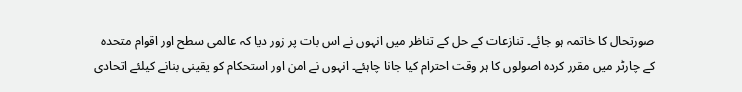صورتحال کا خاتمہ ہو جائے۔ تنازعات کے حل کے تناظر میں انہوں نے اس بات پر زور دیا کہ عالمی سطح اور اقوام متحدہ کے چارٹر میں مقرر کردہ اصولوں کا ہر وقت احترام کیا جانا چاہئے۔ انہوں نے امن اور استحکام کو یقینی بنانے کیلئے اتحادی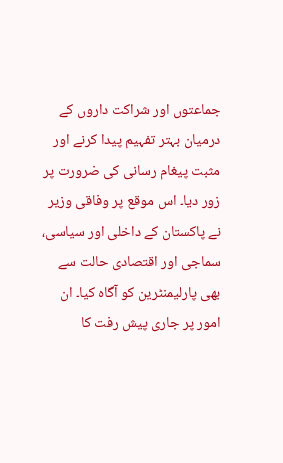جماعتوں اور شراکت داروں کے درمیان بہتر تفہیم پیدا کرنے اور مثبت پیغام رسانی کی ضرورت پر زور دیا۔ اس موقع پر وفاقی وزیر نے پاکستان کے داخلی اور سیاسی، سماجی اور اقتصادی حالت سے بھی پارلیمنٹرین کو آگاہ کیا۔ ان امور پر جاری پیش رفت کا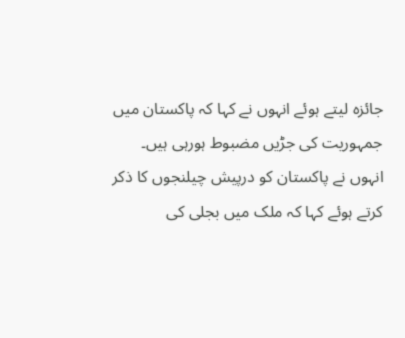جائزہ لیتے ہوئے انہوں نے کہا کہ پاکستان میں جمہوریت کی جڑیں مضبوط ہورہی ہیں۔ انہوں نے پاکستان کو درپیش چیلنجوں کا ذکر کرتے ہوئے کہا کہ ملک میں بجلی کی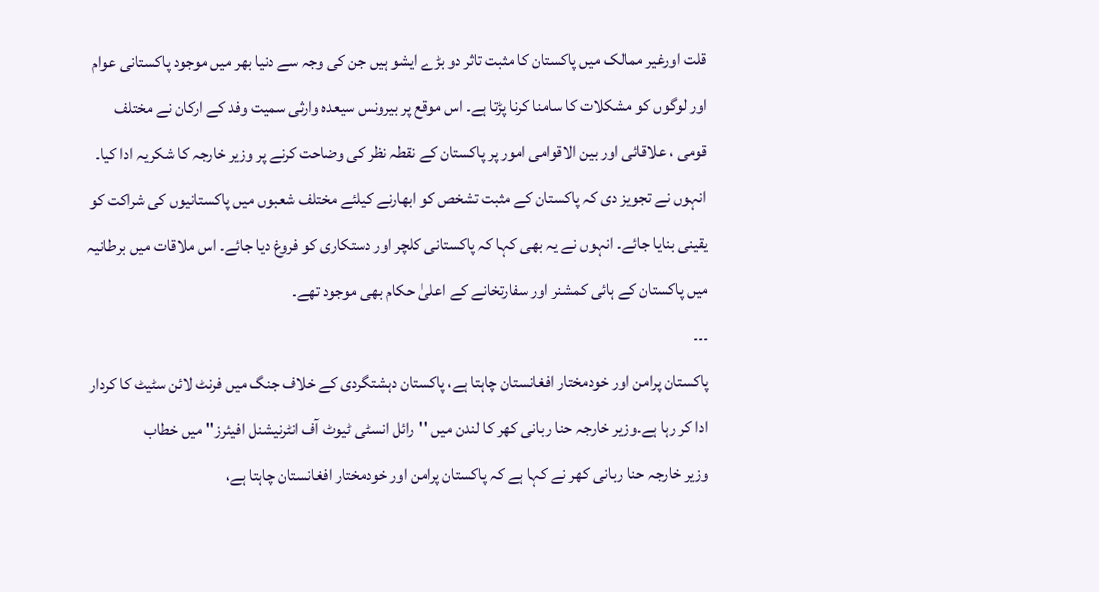قلت اورغیر ممالک میں پاکستان کا مثبت تاثر دو بڑے ایشو ہیں جن کی وجہ سے دنیا بھر میں موجود پاکستانی عوام اور لوگوں کو مشکلات کا سامنا کرنا پڑتا ہے۔ اس موقع پر بیرونس سیعدہ وارثی سمیت وفد کے ارکان نے مختلف قومی ، علاقائی اور بین الاقوامی امور پر پاکستان کے نقطہ نظر کی وضاحت کرنے پر وزیر خارجہ کا شکریہ ادا کیا۔ انہوں نے تجویز دی کہ پاکستان کے مثبت تشخص کو ابھارنے کیلئے مختلف شعبوں میں پاکستانیوں کی شراکت کو یقینی بنایا جائے۔ انہوں نے یہ بھی کہا کہ پاکستانی کلچر اور دستکاری کو فروغ دیا جائے۔ اس ملاقات میں برطانیہ میں پاکستان کے ہائی کمشنر اور سفارتخانے کے اعلیٰ حکام بھی موجود تھے۔
۔۔۔
پاکستان پرامن اور خودمختار افغانستان چاہتا ہے، پاکستان دہشتگردی کے خلاف جنگ میں فرنٹ لائن سٹیٹ کا کردار ادا کر رہا ہے۔وزیر خارجہ حنا ربانی کھر کا لندن میں ''رائل انسٹی ٹیوٹ آف انٹرنیشنل افیئرز'' میں خطاب
وزیر خارجہ حنا ربانی کھر نے کہا ہے کہ پاکستان پرامن اور خودمختار افغانستان چاہتا ہے،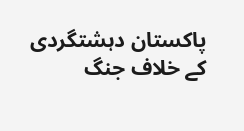پاکستان دہشتگردی کے خلاف جنگ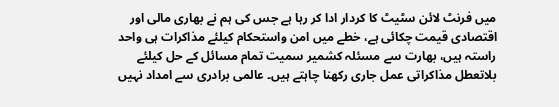میں فرنٹ لائن سٹیٹ کا کردار ادا کر رہا ہے جس کی ہم نے بھاری مالی اور اقتصادی قیمت چکائی ہے، خطے میں امن واستحکام کیلئے مذاکرات ہی واحد راستہ ہیں، بھارت سے مسئلہ کشمیر سمیت تمام مسائل کے حل کیلئے بلاتعطل مذاکراتی عمل جاری رکھنا چاہتے ہیں۔ عالمی برادری سے امداد نہیں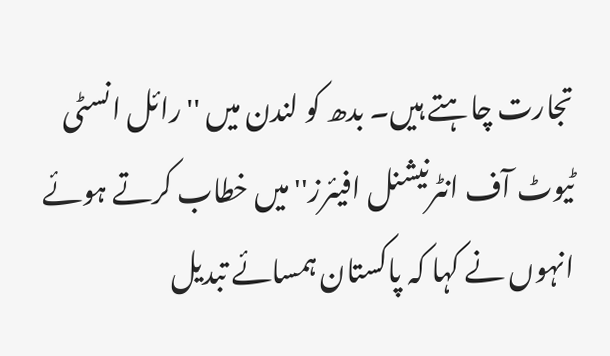تجارت چاہتے ہیں۔ بدھ کو لندن میں ''رائل انسٹی ٹیوٹ آف انٹرنیشنل افیئرز'' میں خطاب کرتے ہوئے انہوں نے کہا کہ پاکستان ہمسائے تبدیل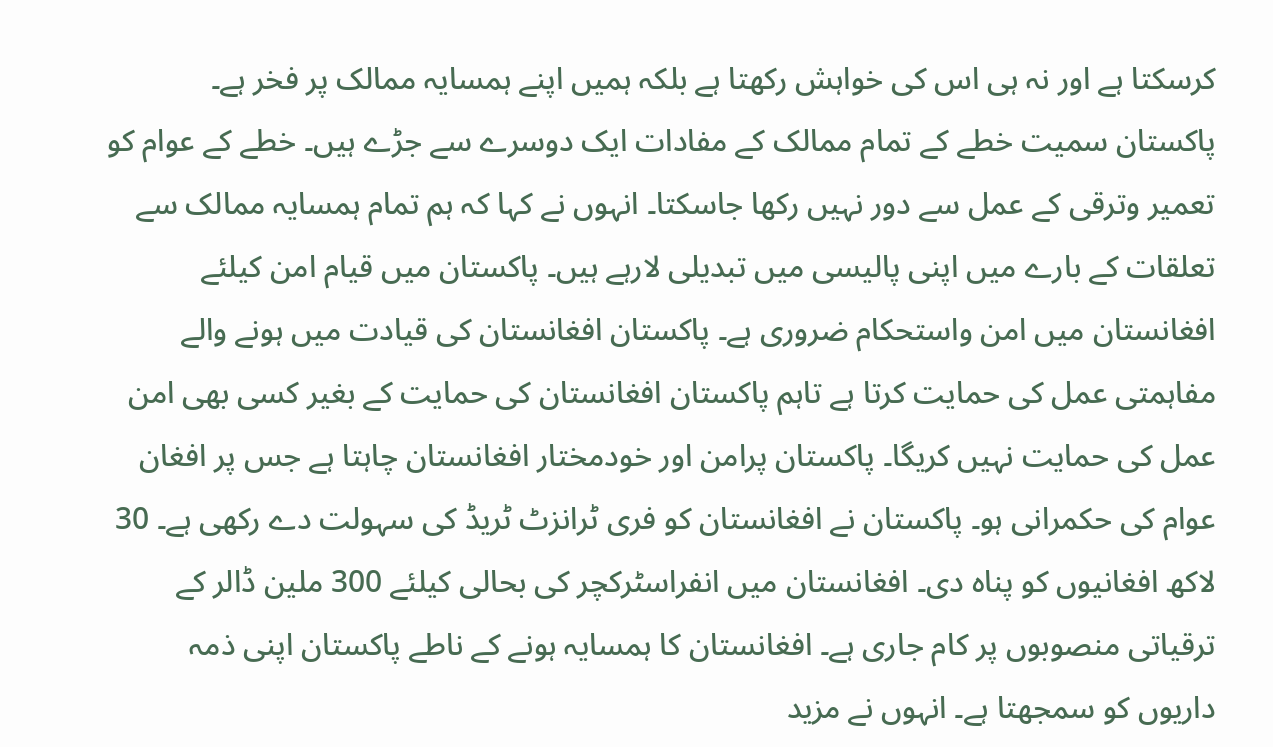کرسکتا ہے اور نہ ہی اس کی خواہش رکھتا ہے بلکہ ہمیں اپنے ہمسایہ ممالک پر فخر ہے۔ پاکستان سمیت خطے کے تمام ممالک کے مفادات ایک دوسرے سے جڑے ہیں۔ خطے کے عوام کو تعمیر وترقی کے عمل سے دور نہیں رکھا جاسکتا۔ انہوں نے کہا کہ ہم تمام ہمسایہ ممالک سے تعلقات کے بارے میں اپنی پالیسی میں تبدیلی لارہے ہیں۔ پاکستان میں قیام امن کیلئے افغانستان میں امن واستحکام ضروری ہے۔ پاکستان افغانستان کی قیادت میں ہونے والے مفاہمتی عمل کی حمایت کرتا ہے تاہم پاکستان افغانستان کی حمایت کے بغیر کسی بھی امن عمل کی حمایت نہیں کریگا۔ پاکستان پرامن اور خودمختار افغانستان چاہتا ہے جس پر افغان عوام کی حکمرانی ہو۔ پاکستان نے افغانستان کو فری ٹرانزٹ ٹریڈ کی سہولت دے رکھی ہے۔ 30 لاکھ افغانیوں کو پناہ دی۔ افغانستان میں انفراسٹرکچر کی بحالی کیلئے 300 ملین ڈالر کے ترقیاتی منصوبوں پر کام جاری ہے۔ افغانستان کا ہمسایہ ہونے کے ناطے پاکستان اپنی ذمہ داریوں کو سمجھتا ہے۔ انہوں نے مزید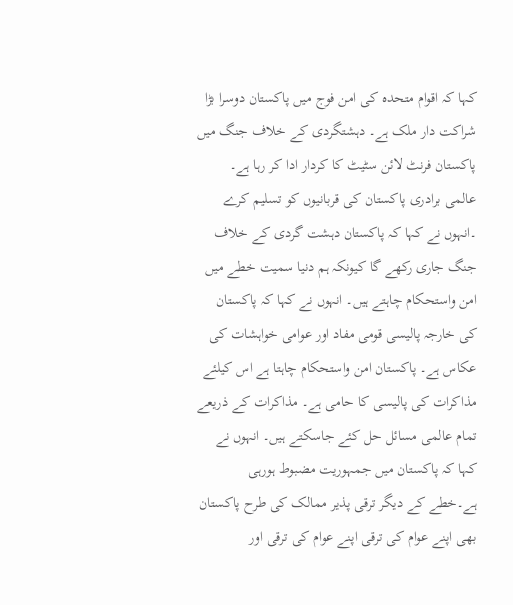کہا کہ اقوام متحدہ کی امن فوج میں پاکستان دوسرا بڑا شراکت دار ملک ہے۔ دہشتگردی کے خلاف جنگ میں پاکستان فرنٹ لائن سٹیٹ کا کردار ادا کر رہا ہے۔ عالمی برادری پاکستان کی قربانیوں کو تسلیم کرے ۔انہوں نے کہا کہ پاکستان دہشت گردی کے خلاف جنگ جاری رکھے گا کیونکہ ہم دنیا سمیت خطے میں امن واستحکام چاہتے ہیں۔ انہوں نے کہا کہ پاکستان کی خارجہ پالیسی قومی مفاد اور عوامی خواہشات کی عکاس ہے۔ پاکستان امن واستحکام چاہتا ہے اس کیلئے مذاکرات کی پالیسی کا حامی ہے۔ مذاکرات کے ذریعے تمام عالمی مسائل حل کئے جاسکتے ہیں۔ انہوں نے کہا کہ پاکستان میں جمہوریت مضبوط ہورہی ہے۔خطے کے دیگر ترقی پذیر ممالک کی طرح پاکستان بھی اپنے عوام کی ترقی اپنے عوام کی ترقی اور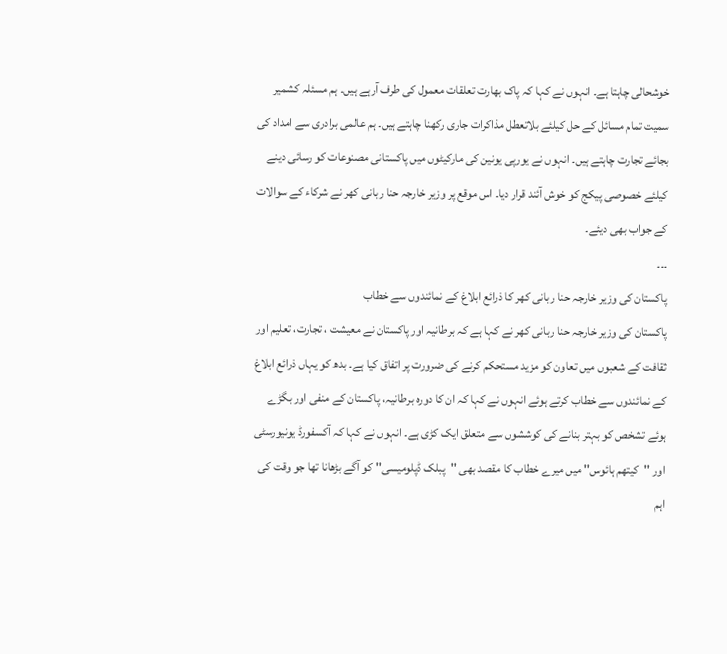خوشحالی چاہتا ہے۔ انہوں نے کہا کہ پاک بھارت تعلقات معمول کی طرف آرہے ہیں۔ ہم مسئلہ کشمیر سمیت تمام مسائل کے حل کیلئے بلاتعطل مذاکرات جاری رکھنا چاہتے ہیں۔ ہم عالمی برادری سے امداد کی بجائے تجارت چاہتے ہیں۔ انہوں نے یورپی یونین کی مارکیٹوں میں پاکستانی مصنوعات کو رسائی دینے کیلئے خصوصی پیکج کو خوش آئند قرار دیا۔ اس موقع پر وزیر خارجہ حنا ربانی کھر نے شرکاء کے سوالات کے جواب بھی دیئے۔
۔۔۔
پاکستان کی وزیر خارجہ حنا ربانی کھر کا ذرائع ابلاغ کے نمائندوں سے خطاب
پاکستان کی وزیر خارجہ حنا ربانی کھر نے کہا ہے کہ برطانیہ اور پاکستان نے معیشت ، تجارت، تعلیم اور ثقافت کے شعبوں میں تعاون کو مزید مستحکم کرنے کی ضرورت پر اتفاق کیا ہے۔ بدھ کو یہاں ذرائع ابلاغ کے نمائندوں سے خطاب کرتے ہوئے انہوں نے کہا کہ ان کا دورہ برطانیہ، پاکستان کے منفی اور بگڑے ہوئے تشخص کو بہتر بنانے کی کوششوں سے متعلق ایک کڑی ہے۔ انہوں نے کہا کہ آکسفورڈ یونیورسٹی اور ''کیتھم ہائوس'' میں میرے خطاب کا مقصد بھی ''پبلک ڈپلومیسی'' کو آگے بڑھانا تھا جو وقت کی اہم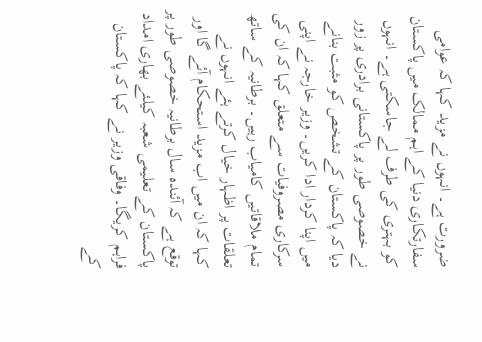ضرورت ہے۔ انہوں نے مزید کہا کہ عوامی سفارتکاری دنیا کے اہم ممالک میں پاکستان کو بہتری کی طرف لے جاسکتی ہے۔ انہوں نے خصوصی طور پر پاکستانی برادری پر زور دیا کہ پاکستان کے تشخص کو مثبت بنانے میں اپنا کردار ادا کریں۔ وزیر خارجہ نے اپنی سرکاری مصروفیات سے متعلق کہا کہ ان کی تمام ملاقاتیں کامیاب رہیں۔ برطانیہ کے ساتھ تعلقات پر اظہار خیال کرتے ہئے انہوں نے کہا کہ ان میں اب مزید استحکام آئے گا اور توقع ہے کہ آئندہ سال برطانیہ خصوصی طور پر پاکستان کے تعلیمی شعبہ کیلئے بھاری امداد فراہم کریگا۔ وفاقی وزیر نے کہا کہ پاکستان کے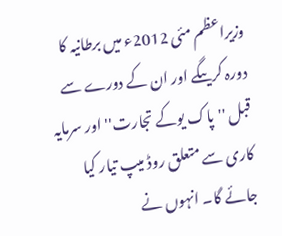وزیراعظم مئی 2012ء میں برطانیہ کا دورہ کریںگے اور ان کے دورے سے قبل ''پاک یوکے تجارت'' اور سرمایہ کاری سے متعلق روڈ میپ تیار کیا جائے گا۔ انہوں نے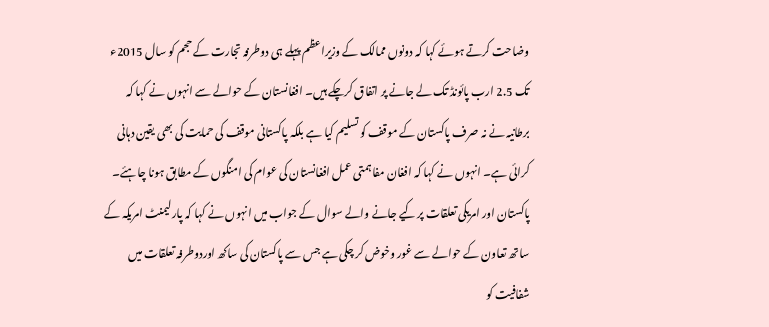وضاحت کرتے ہوئے کہا کہ دونوں ممالک کے وزیراعظم پہلے ہی دوطرفہ تجارت کے حجم کو سال 2015ء تک 2.5 ارب پائونڈ تک لے جانے پر اتفاق کرچکے ہیں۔ افغانستان کے حوالے سے انہوں نے کہا کہ برطانیہ نے نہ صرف پاکستان کے موقف کو تسلیم کیا ہے بلکہ پاکستانی موقف کی حمایت کی بھی یقین دہانی کرائی ہے۔ انہوں نے کہا کہ افغان مفاہمتی عمل افغانستان کی عوام کی امنگوں کے مطابق ہونا چاہئے۔ پاکستان اور امریکی تعلقات پر کیے جانے والے سوال کے جواب میں انہوں نے کہا کہ پارلیمنٹ امریکہ کے ساتھ تعاون کے حوالے سے غور وخوض کر چکی ہے جس سے پاکستان کی ساکھ اوردوطرفہ تعلقات میں شفافیت کو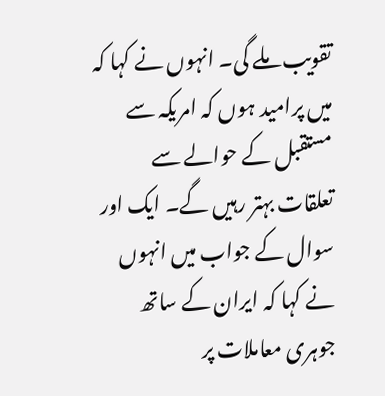تقویب ملے گی۔ انہوں نے کہا کہ میں پرامید ہوں کہ امریکہ سے مستقبل کے حوالے سے تعلقات بہتر رہیں گے۔ ایک اور سوال کے جواب میں انہوں نے کہا کہ ایران کے ساتھ جوہری معاملات پر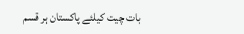بات چیت کیلئے پاکستان ہر قسم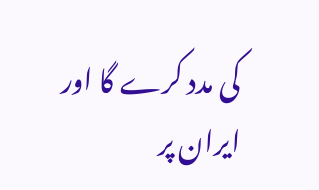کی مدد کرے گا اور ایران پر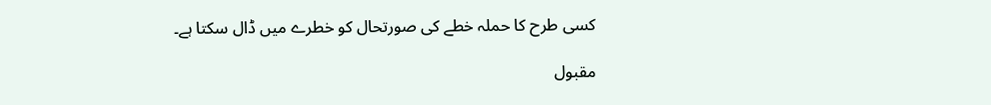کسی طرح کا حملہ خطے کی صورتحال کو خطرے میں ڈال سکتا ہے۔

مقبول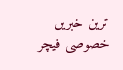ترین خبریں
خصوصی فیچر